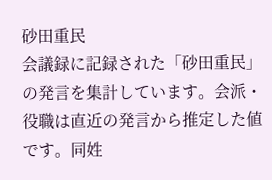砂田重民
会議録に記録された「砂田重民」の発言を集計しています。会派・役職は直近の発言から推定した値です。同姓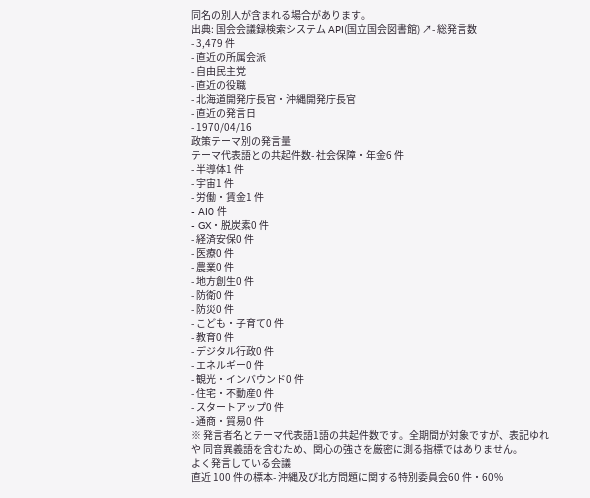同名の別人が含まれる場合があります。
出典: 国会会議録検索システム API(国立国会図書館) ↗- 総発言数
- 3,479 件
- 直近の所属会派
- 自由民主党
- 直近の役職
- 北海道開発庁長官・沖縄開発庁長官
- 直近の発言日
- 1970/04/16
政策テーマ別の発言量
テーマ代表語との共起件数- 社会保障・年金6 件
- 半導体1 件
- 宇宙1 件
- 労働・賃金1 件
- AI0 件
- GX・脱炭素0 件
- 経済安保0 件
- 医療0 件
- 農業0 件
- 地方創生0 件
- 防衛0 件
- 防災0 件
- こども・子育て0 件
- 教育0 件
- デジタル行政0 件
- エネルギー0 件
- 観光・インバウンド0 件
- 住宅・不動産0 件
- スタートアップ0 件
- 通商・貿易0 件
※ 発言者名とテーマ代表語1語の共起件数です。全期間が対象ですが、表記ゆれや 同音異義語を含むため、関心の強さを厳密に測る指標ではありません。
よく発言している会議
直近 100 件の標本- 沖縄及び北方問題に関する特別委員会60 件・60%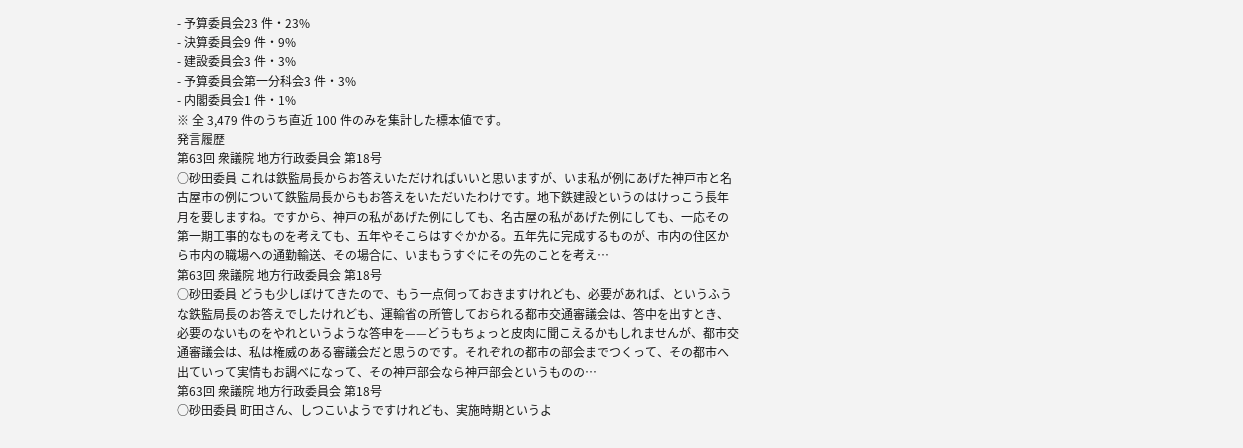- 予算委員会23 件・23%
- 決算委員会9 件・9%
- 建設委員会3 件・3%
- 予算委員会第一分科会3 件・3%
- 内閣委員会1 件・1%
※ 全 3,479 件のうち直近 100 件のみを集計した標本値です。
発言履歴
第63回 衆議院 地方行政委員会 第18号
○砂田委員 これは鉄監局長からお答えいただければいいと思いますが、いま私が例にあげた神戸市と名古屋市の例について鉄監局長からもお答えをいただいたわけです。地下鉄建設というのはけっこう長年月を要しますね。ですから、神戸の私があげた例にしても、名古屋の私があげた例にしても、一応その第一期工事的なものを考えても、五年やそこらはすぐかかる。五年先に完成するものが、市内の住区から市内の職場への通勤輸送、その場合に、いまもうすぐにその先のことを考え…
第63回 衆議院 地方行政委員会 第18号
○砂田委員 どうも少しぼけてきたので、もう一点伺っておきますけれども、必要があれば、というふうな鉄監局長のお答えでしたけれども、運輸省の所管しておられる都市交通審議会は、答中を出すとき、必要のないものをやれというような答申を——どうもちょっと皮肉に聞こえるかもしれませんが、都市交通審議会は、私は権威のある審議会だと思うのです。それぞれの都市の部会までつくって、その都市へ出ていって実情もお調べになって、その神戸部会なら神戸部会というものの…
第63回 衆議院 地方行政委員会 第18号
○砂田委員 町田さん、しつこいようですけれども、実施時期というよ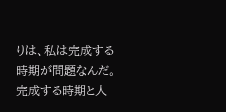りは、私は完成する時期が問題なんだ。完成する時期と人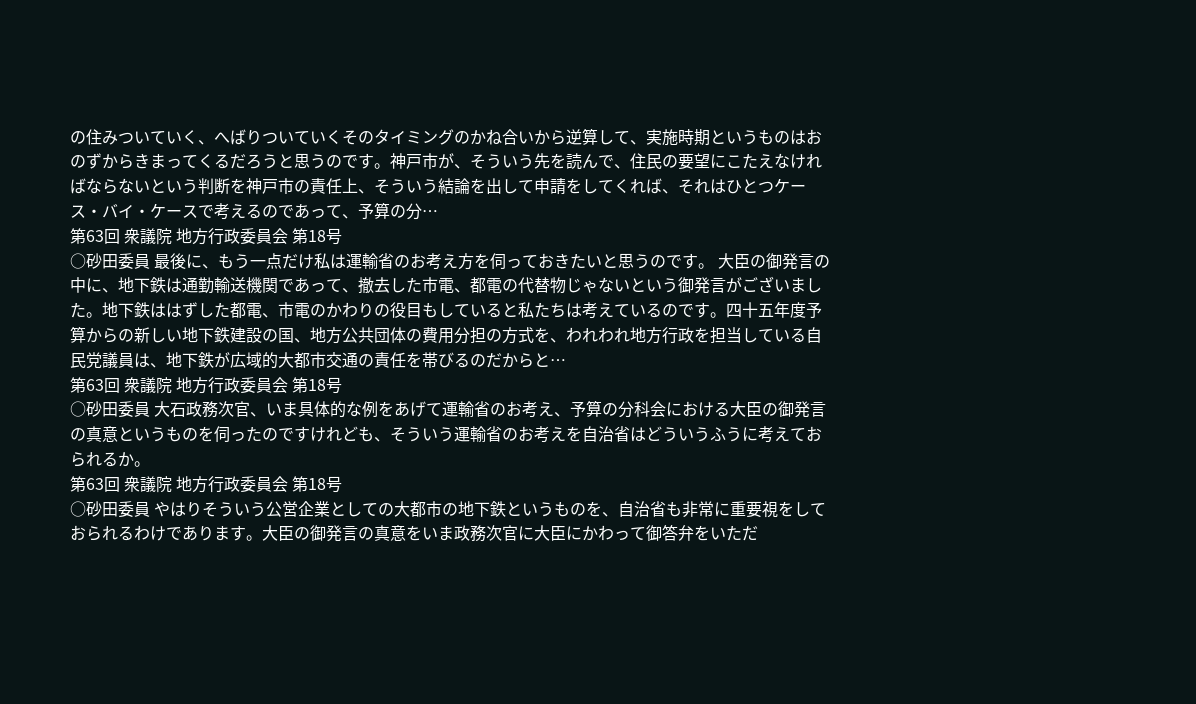の住みついていく、へばりついていくそのタイミングのかね合いから逆算して、実施時期というものはおのずからきまってくるだろうと思うのです。神戸市が、そういう先を読んで、住民の要望にこたえなければならないという判断を神戸市の責任上、そういう結論を出して申請をしてくれば、それはひとつケース・バイ・ケースで考えるのであって、予算の分…
第63回 衆議院 地方行政委員会 第18号
○砂田委員 最後に、もう一点だけ私は運輸省のお考え方を伺っておきたいと思うのです。 大臣の御発言の中に、地下鉄は通勤輸送機関であって、撤去した市電、都電の代替物じゃないという御発言がございました。地下鉄ははずした都電、市電のかわりの役目もしていると私たちは考えているのです。四十五年度予算からの新しい地下鉄建設の国、地方公共団体の費用分担の方式を、われわれ地方行政を担当している自民党議員は、地下鉄が広域的大都市交通の責任を帯びるのだからと…
第63回 衆議院 地方行政委員会 第18号
○砂田委員 大石政務次官、いま具体的な例をあげて運輸省のお考え、予算の分科会における大臣の御発言の真意というものを伺ったのですけれども、そういう運輸省のお考えを自治省はどういうふうに考えておられるか。
第63回 衆議院 地方行政委員会 第18号
○砂田委員 やはりそういう公営企業としての大都市の地下鉄というものを、自治省も非常に重要視をしておられるわけであります。大臣の御発言の真意をいま政務次官に大臣にかわって御答弁をいただ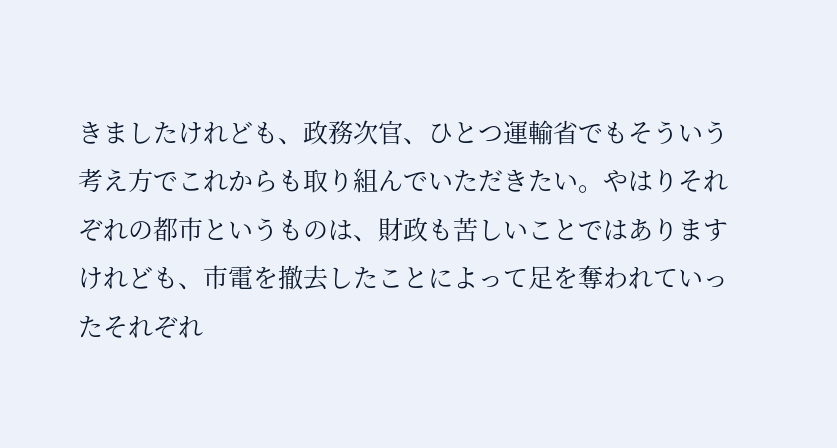きましたけれども、政務次官、ひとつ運輸省でもそういう考え方でこれからも取り組んでいただきたい。やはりそれぞれの都市というものは、財政も苦しいことではありますけれども、市電を撤去したことによって足を奪われていったそれぞれ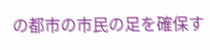の都市の市民の足を確保す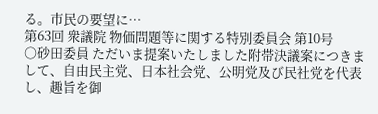る。市民の要望に…
第63回 衆議院 物価問題等に関する特別委員会 第10号
○砂田委員 ただいま提案いたしました附帯決議案につきまして、自由民主党、日本社会党、公明党及び民社党を代表し、趣旨を御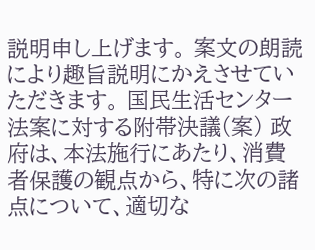説明申し上げます。 案文の朗読により趣旨説明にかえさせていただきます。 国民生活センター法案に対する附帯決議(案) 政府は、本法施行にあたり、消費者保護の観点から、特に次の諸点について、適切な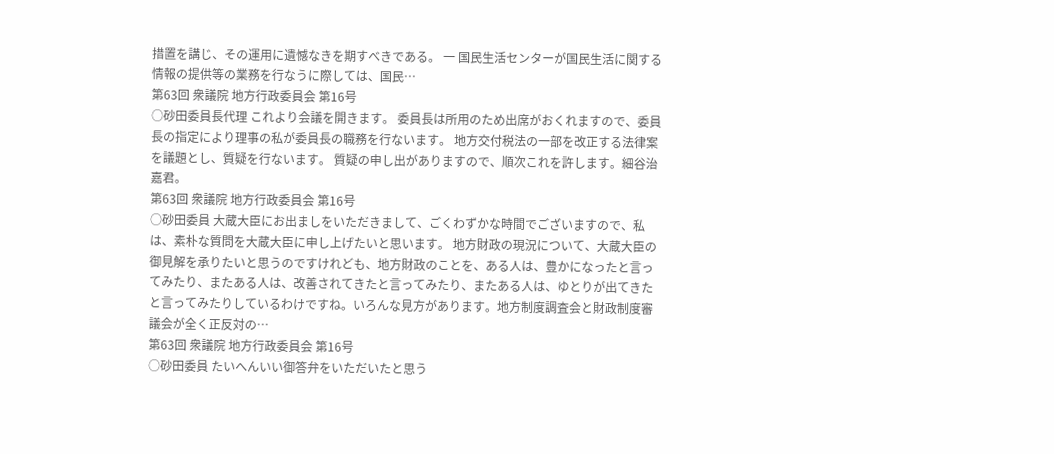措置を講じ、その運用に遺憾なきを期すべきである。 一 国民生活センターが国民生活に関する情報の提供等の業務を行なうに際しては、国民…
第63回 衆議院 地方行政委員会 第16号
○砂田委員長代理 これより会議を開きます。 委員長は所用のため出席がおくれますので、委員長の指定により理事の私が委員長の職務を行ないます。 地方交付税法の一部を改正する法律案を議題とし、質疑を行ないます。 質疑の申し出がありますので、順次これを許します。細谷治嘉君。
第63回 衆議院 地方行政委員会 第16号
○砂田委員 大蔵大臣にお出ましをいただきまして、ごくわずかな時間でございますので、私は、素朴な質問を大蔵大臣に申し上げたいと思います。 地方財政の現況について、大蔵大臣の御見解を承りたいと思うのですけれども、地方財政のことを、ある人は、豊かになったと言ってみたり、またある人は、改善されてきたと言ってみたり、またある人は、ゆとりが出てきたと言ってみたりしているわけですね。いろんな見方があります。地方制度調査会と財政制度審議会が全く正反対の…
第63回 衆議院 地方行政委員会 第16号
○砂田委員 たいへんいい御答弁をいただいたと思う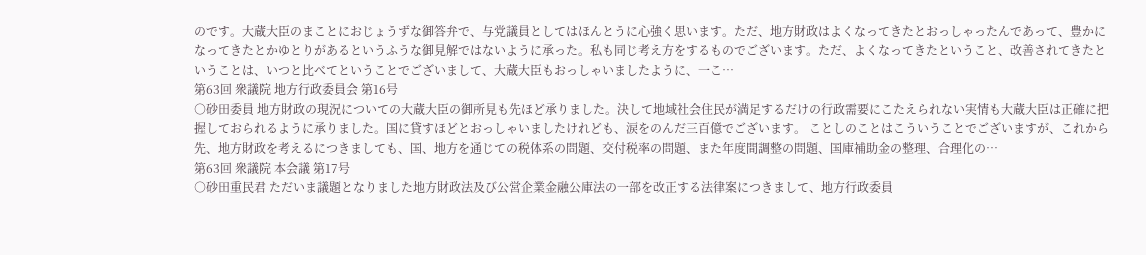のです。大蔵大臣のまことにおじょうずな御答弁で、与党議員としてはほんとうに心強く思います。ただ、地方財政はよくなってきたとおっしゃったんであって、豊かになってきたとかゆとりがあるというふうな御見解ではないように承った。私も同じ考え方をするものでございます。ただ、よくなってきたということ、改善されてきたということは、いつと比べてということでございまして、大蔵大臣もおっしゃいましたように、一こ…
第63回 衆議院 地方行政委員会 第16号
○砂田委員 地方財政の現況についての大蔵大臣の御所見も先ほど承りました。決して地域社会住民が満足するだけの行政需要にこたえられない実情も大蔵大臣は正確に把握しておられるように承りました。国に貸すほどとおっしゃいましたけれども、涙をのんだ三百億でございます。 ことしのことはこういうことでございますが、これから先、地方財政を考えるにつきましても、国、地方を通じての税体系の問題、交付税率の問題、また年度間調整の問題、国庫補助金の整理、合理化の…
第63回 衆議院 本会議 第17号
○砂田重民君 ただいま議題となりました地方財政法及び公営企業金融公庫法の一部を改正する法律案につきまして、地方行政委員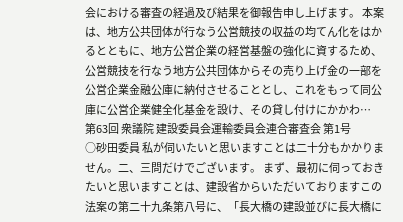会における審査の経過及び結果を御報告申し上げます。 本案は、地方公共団体が行なう公営競技の収益の均てん化をはかるとともに、地方公営企業の経営基盤の強化に資するため、公営競技を行なう地方公共団体からその売り上げ金の一部を公営企業金融公庫に納付させることとし、これをもって同公庫に公営企業健全化基金を設け、その貸し付けにかかわ…
第63回 衆議院 建設委員会運輸委員会連合審査会 第1号
○砂田委員 私が伺いたいと思いますことは二十分もかかりません。二、三問だけでございます。 まず、最初に伺っておきたいと思いますことは、建設省からいただいておりますこの法案の第二十九条第八号に、「長大橋の建設並びに長大橋に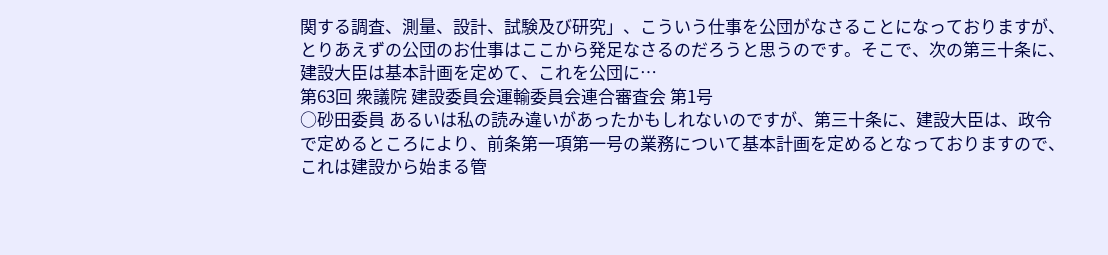関する調査、測量、設計、試験及び研究」、こういう仕事を公団がなさることになっておりますが、とりあえずの公団のお仕事はここから発足なさるのだろうと思うのです。そこで、次の第三十条に、建設大臣は基本計画を定めて、これを公団に…
第63回 衆議院 建設委員会運輸委員会連合審査会 第1号
○砂田委員 あるいは私の読み違いがあったかもしれないのですが、第三十条に、建設大臣は、政令で定めるところにより、前条第一項第一号の業務について基本計画を定めるとなっておりますので、これは建設から始まる管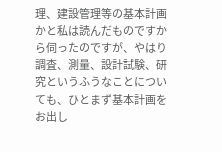理、建設管理等の基本計画かと私は読んだものですから伺ったのですが、やはり調査、測量、設計試験、研究というふうなことについても、ひとまず基本計画をお出し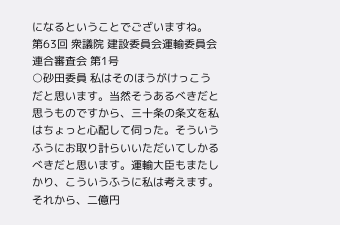になるということでございますね。
第63回 衆議院 建設委員会運輸委員会連合審査会 第1号
○砂田委員 私はそのほうがけっこうだと思います。当然そうあるべきだと思うものですから、三十条の条文を私はちょっと心配して伺った。そういうふうにお取り計らいいただいてしかるべきだと思います。運輸大臣もまたしかり、こういうふうに私は考えます。 それから、二億円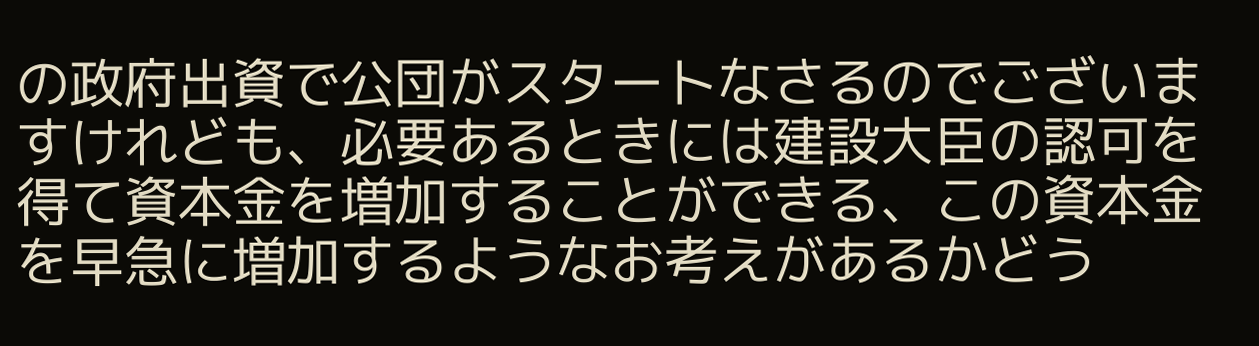の政府出資で公団がスタートなさるのでございますけれども、必要あるときには建設大臣の認可を得て資本金を増加することができる、この資本金を早急に増加するようなお考えがあるかどう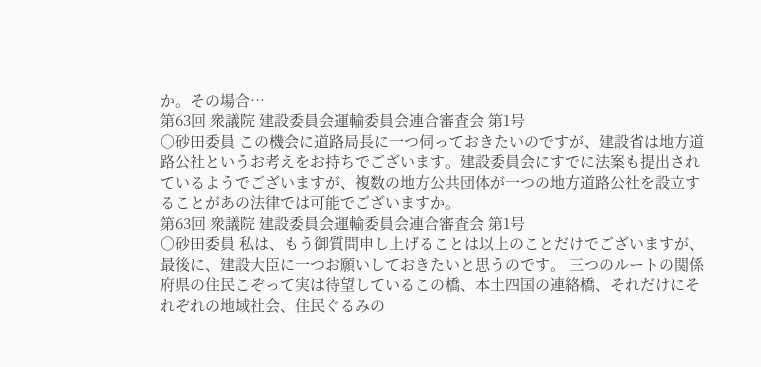か。その場合…
第63回 衆議院 建設委員会運輸委員会連合審査会 第1号
○砂田委員 この機会に道路局長に一つ伺っておきたいのですが、建設省は地方道路公社というお考えをお持ちでございます。建設委員会にすでに法案も提出されているようでございますが、複数の地方公共団体が一つの地方道路公社を設立することがあの法律では可能でございますか。
第63回 衆議院 建設委員会運輸委員会連合審査会 第1号
○砂田委員 私は、もう御質問申し上げることは以上のことだけでございますが、最後に、建設大臣に一つお願いしておきたいと思うのです。 三つのルートの関係府県の住民こぞって実は待望しているこの橋、本土四国の連絡橋、それだけにそれぞれの地域社会、住民ぐるみの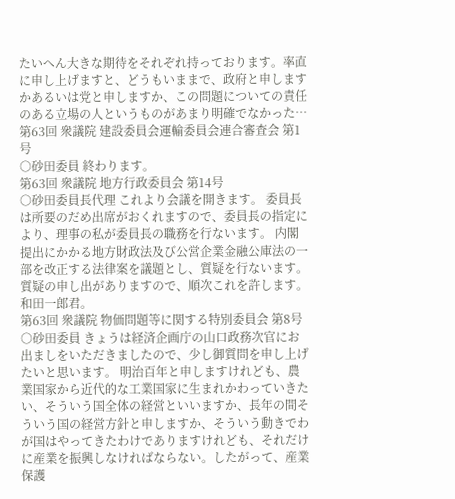たいへん大きな期待をそれぞれ持っております。率直に申し上げますと、どうもいままで、政府と申しますかあるいは党と申しますか、この問題についての責任のある立場の人というものがあまり明確でなかった…
第63回 衆議院 建設委員会運輸委員会連合審査会 第1号
○砂田委員 終わります。
第63回 衆議院 地方行政委員会 第14号
○砂田委員長代理 これより会議を開きます。 委員長は所要のだめ出席がおくれますので、委員長の指定により、理事の私が委員長の職務を行ないます。 内閣提出にかかる地方財政法及び公営企業金融公庫法の一部を改正する法律案を議題とし、質疑を行ないます。 質疑の申し出がありますので、順次これを許します。和田一郎君。
第63回 衆議院 物価問題等に関する特別委員会 第8号
○砂田委員 きょうは経済企画庁の山口政務次官にお出ましをいただきましたので、少し御質問を申し上げたいと思います。 明治百年と申しますけれども、農業国家から近代的な工業国家に生まれかわっていきたい、そういう国全体の経営といいますか、長年の間そういう国の経営方針と申しますか、そういう動きでわが国はやってきたわけでありますけれども、それだけに産業を振興しなければならない。したがって、産業保護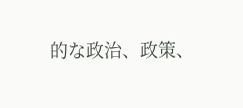的な政治、政策、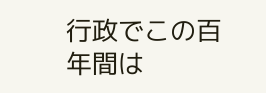行政でこの百年間は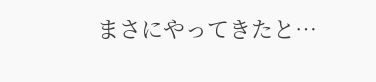まさにやってきたと…